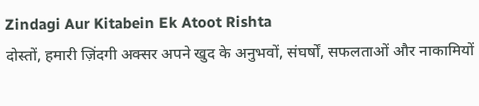Zindagi Aur Kitabein Ek Atoot Rishta
दोस्तों, हमारी ज़िंदगी अक्सर अपने खुद के अनुभवों, संघर्षों, सफलताओं और नाकामियों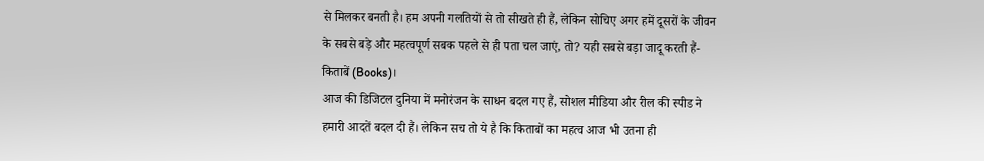से मिलकर बनती है। हम अपनी गलतियों से तो सीखते ही हैं, लेकिन सोचिए अगर हमें दूसरों के जीवन के सबसे बड़े और महत्वपूर्ण सबक पहले से ही पता चल जाएं, तो? यही सबसे बड़ा जादू करती हैं- किताबें (Books)।
आज की डिजिटल दुनिया में मनोरंजन के साधन बदल गए हैं, सोशल मीडिया और रील की स्पीड ने हमारी आदतें बदल दी हैं। लेकिन सच तो ये है कि किताबों का महत्व आज भी उतना ही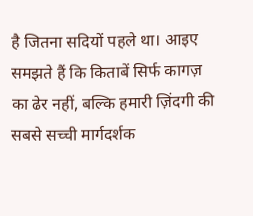है जितना सदियों पहले था। आइए समझते हैं कि किताबें सिर्फ कागज़ का ढेर नहीं, बल्कि हमारी ज़िंदगी की सबसे सच्ची मार्गदर्शक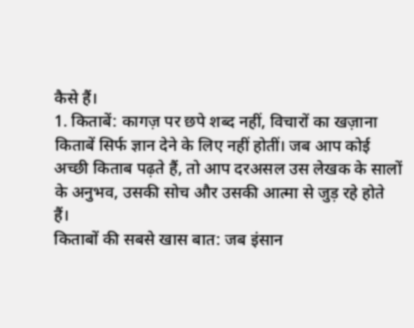कैसे हैं।
1. किताबें: कागज़ पर छपे शब्द नहीं, विचारों का खज़ाना
किताबें सिर्फ ज्ञान देने के लिए नहीं होतीं। जब आप कोई अच्छी किताब पढ़ते हैं, तो आप दरअसल उस लेखक के सालों के अनुभव, उसकी सोच और उसकी आत्मा से जुड़ रहे होते हैं।
किताबों की सबसे खास बात: जब इंसान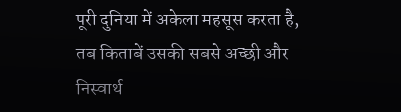पूरी दुनिया में अकेला महसूस करता है, तब किताबें उसकी सबसे अच्छी और निस्वार्थ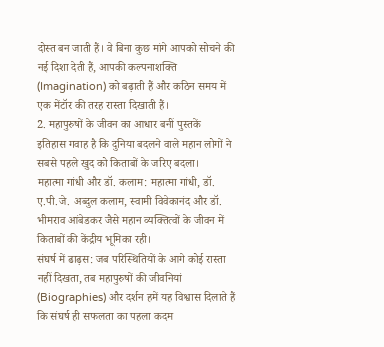दोस्त बन जाती हैं। वे बिना कुछ मांगे आपको सोचने की नई दिशा देती हैं, आपकी कल्पनाशक्ति (Imagination) को बढ़ाती हैं और कठिन समय में एक मेंटॉर की तरह रास्ता दिखाती हैं।
2. महापुरुषों के जीवन का आधार बनीं पुस्तकें
इतिहास गवाह है कि दुनिया बदलने वाले महान लोगों ने सबसे पहले खुद को किताबों के जरिए बदला।
महात्मा गांधी और डॉ. कलाम: महात्मा गांधी, डॉ. ए.पी.जे. अब्दुल कलाम, स्वामी विवेकानंद और डॉ. भीमराव आंबेडकर जैसे महान व्यक्तित्वों के जीवन में किताबों की केंद्रीय भूमिका रही।
संघर्ष में ढाढ़स: जब परिस्थितियों के आगे कोई रास्ता नहीं दिखता, तब महापुरुषों की जीवनियां (Biographies) और दर्शन हमें यह विश्वास दिलाते हैं कि संघर्ष ही सफलता का पहला कदम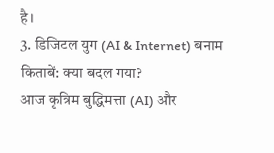है।
3. डिजिटल युग (AI & Internet) बनाम किताबें: क्या बदल गया?
आज कृत्रिम बुद्धिमत्ता (AI) और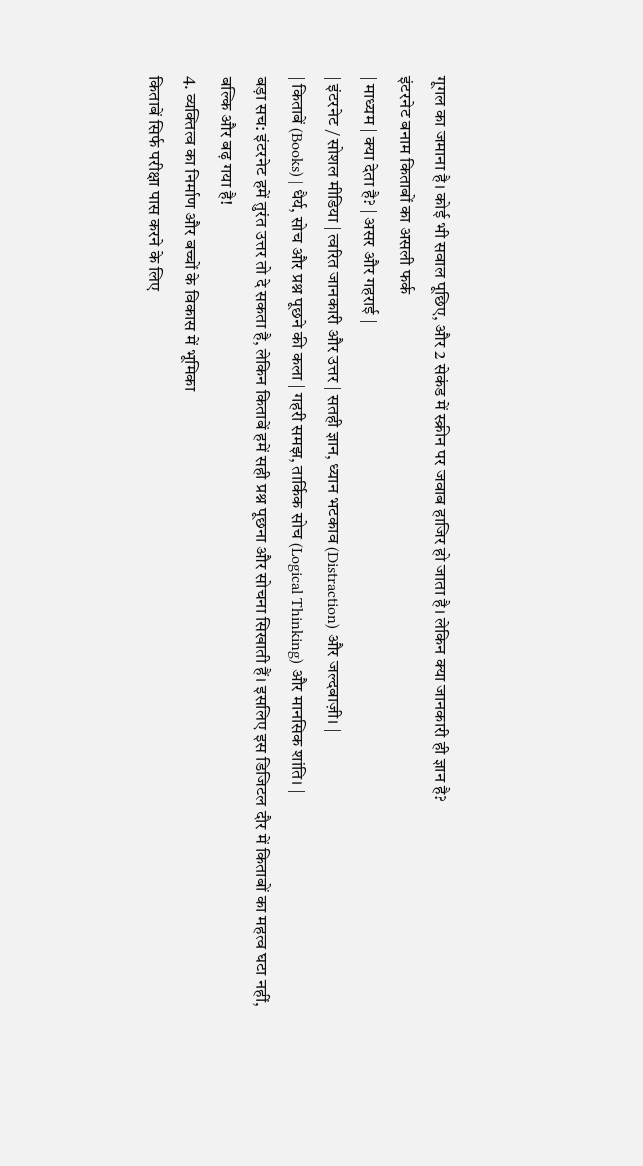गूगल का जमाना है। कोई भी सवाल पूछिए, और 2 सेकंड में स्क्रीन पर जवाब हाजिर हो जाता है। लेकिन क्या जानकारी ही ज्ञान है?
इंटरनेट बनाम किताबों का असली फर्क
| माध्यम | क्या देता है? | असर और गहराई |
| इंटरनेट / सोशल मीडिया | त्वरित जानकारी और उत्तर | सतही ज्ञान, ध्यान भटकाव (Distraction) और जल्दबाज़ी। |
| किताबें (Books) | धैर्य, सोच और प्रश्न पूछने की कला | गहरी समझ, तार्किक सोच (Logical Thinking) और मानसिक शांति। |
बड़ा सच: इंटरनेट हमें तुरंत उत्तर तो दे सकता है, लेकिन किताबें हमें सही प्रश्न पूछना और सोचना सिखाती हैं। इसलिए इस डिजिटल दौर में किताबों का महत्व घटा नहीं, बल्कि और बढ़ गया है!
4. व्यक्तित्व का निर्माण और बच्चों के विकास में भूमिका
किताबें सिर्फ परीक्षा पास करने के लिए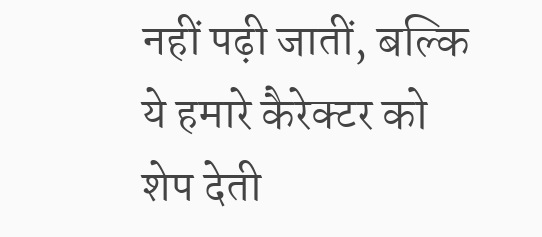नहीं पढ़ी जातीं, बल्कि ये हमारे कैरेक्टर को शेप देती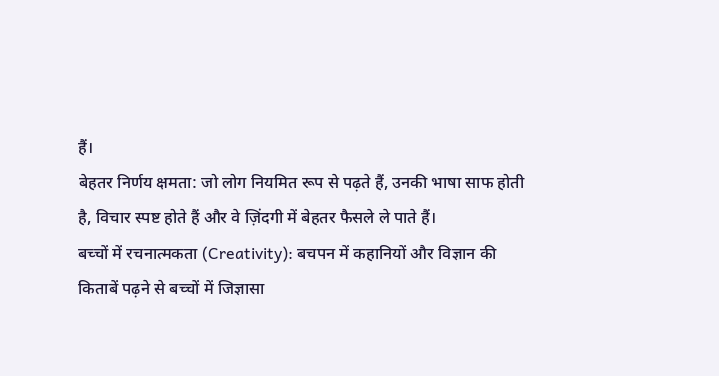हैं।
बेहतर निर्णय क्षमता: जो लोग नियमित रूप से पढ़ते हैं, उनकी भाषा साफ होती है, विचार स्पष्ट होते हैं और वे ज़िंदगी में बेहतर फैसले ले पाते हैं।
बच्चों में रचनात्मकता (Creativity): बचपन में कहानियों और विज्ञान की किताबें पढ़ने से बच्चों में जिज्ञासा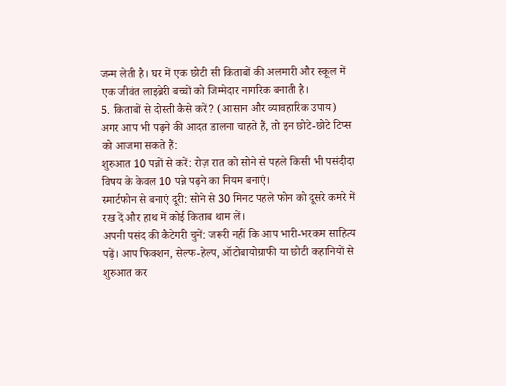जन्म लेती है। घर में एक छोटी सी किताबों की अलमारी और स्कूल में एक जीवंत लाइब्रेरी बच्चों को जिम्मेदार नागरिक बनाती है।
5. किताबों से दोस्ती कैसे करें? (आसान और व्यावहारिक उपाय)
अगर आप भी पढ़ने की आदत डालना चाहते हैं, तो इन छोटे-छोटे टिप्स को आजमा सकते हैं:
शुरुआत 10 पन्नों से करें: रोज़ रात को सोने से पहले किसी भी पसंदीदा विषय के केवल 10 पन्ने पढ़ने का नियम बनाएं।
स्मार्टफोन से बनाएं दूरी: सोने से 30 मिनट पहले फोन को दूसरे कमरे में रख दें और हाथ में कोई किताब थाम लें।
अपनी पसंद की कैटेगरी चुनें: जरूरी नहीं कि आप भारी-भरकम साहित्य पढ़ें। आप फिक्शन, सेल्फ-हेल्प, ऑटोबायोग्राफी या छोटी कहानियों से शुरुआत कर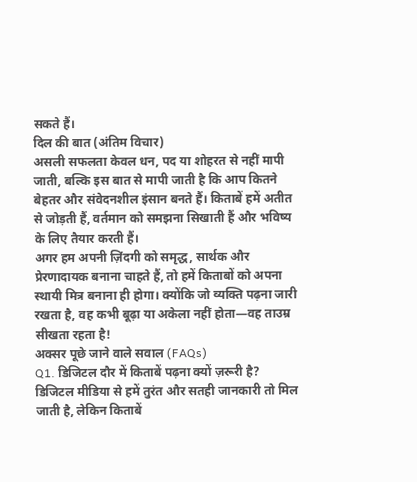सकते हैं।
दिल की बात (अंतिम विचार)
असली सफलता केवल धन, पद या शोहरत से नहीं मापी जाती, बल्कि इस बात से मापी जाती है कि आप कितने बेहतर और संवेदनशील इंसान बनते हैं। किताबें हमें अतीत से जोड़ती हैं, वर्तमान को समझना सिखाती हैं और भविष्य के लिए तैयार करती हैं।
अगर हम अपनी ज़िंदगी को समृद्ध, सार्थक और प्रेरणादायक बनाना चाहते हैं, तो हमें किताबों को अपना स्थायी मित्र बनाना ही होगा। क्योंकि जो व्यक्ति पढ़ना जारी रखता है, वह कभी बूढ़ा या अकेला नहीं होता—वह ताउम्र सीखता रहता है!
अक्सर पूछे जाने वाले सवाल (FAQs)
Q1. डिजिटल दौर में किताबें पढ़ना क्यों ज़रूरी है?
डिजिटल मीडिया से हमें तुरंत और सतही जानकारी तो मिल जाती है, लेकिन किताबें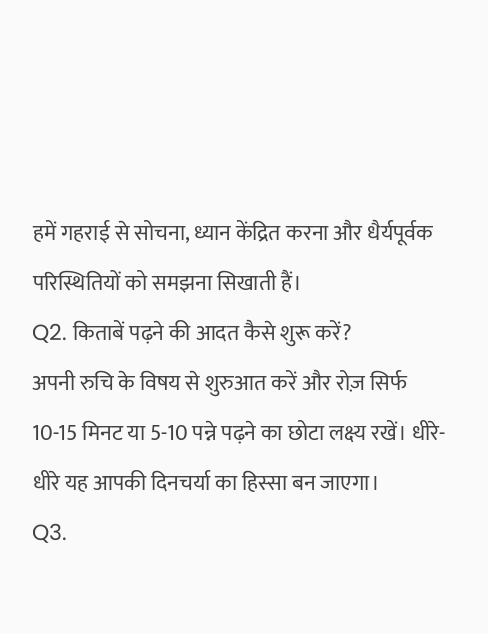हमें गहराई से सोचना, ध्यान केंद्रित करना और धैर्यपूर्वक परिस्थितियों को समझना सिखाती हैं।
Q2. किताबें पढ़ने की आदत कैसे शुरू करें?
अपनी रुचि के विषय से शुरुआत करें और रोज़ सिर्फ 10-15 मिनट या 5-10 पन्ने पढ़ने का छोटा लक्ष्य रखें। धीरे-धीरे यह आपकी दिनचर्या का हिस्सा बन जाएगा।
Q3.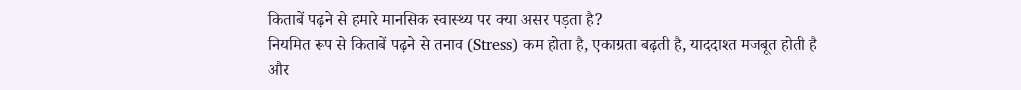किताबें पढ़ने से हमारे मानसिक स्वास्थ्य पर क्या असर पड़ता है?
नियमित रूप से किताबें पढ़ने से तनाव (Stress) कम होता है, एकाग्रता बढ़ती है, याददाश्त मजबूत होती है और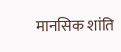मानसिक शांति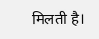मिलती है।